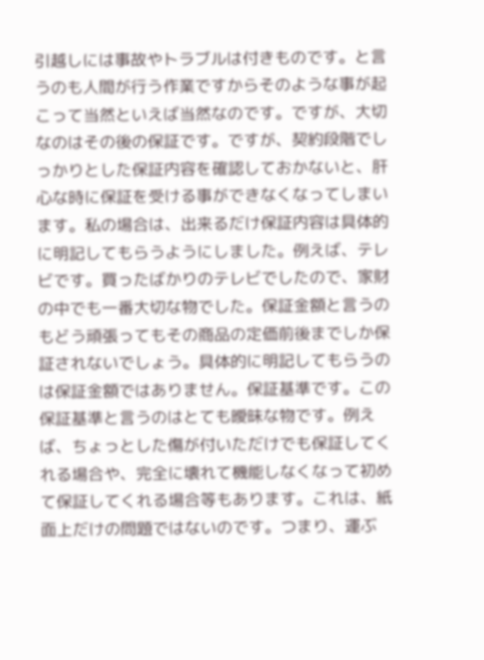引越しには事故やトラブルは付きものです。と言うのも人間が行う作業ですからそのような事が起こって当然といえば当然なのです。ですが、大切なのはその後の保証です。ですが、契約段階でしっかりとした保証内容を確認しておかないと、肝心な時に保証を受ける事ができなくなってしまいます。私の場合は、出来るだけ保証内容は具体的に明記してもらうようにしました。例えば、テレビです。買ったばかりのテレビでしたので、家財の中でも一番大切な物でした。保証金額と言うのもどう頑張ってもその商品の定価前後までしか保証されないでしょう。具体的に明記してもらうのは保証金額ではありません。保証基準です。この保証基準と言うのはとても曖昧な物です。例えば、ちょっとした傷が付いただけでも保証してくれる場合や、完全に壊れて機能しなくなって初めて保証してくれる場合等もあります。これは、紙面上だけの問題ではないのです。つまり、運ぶ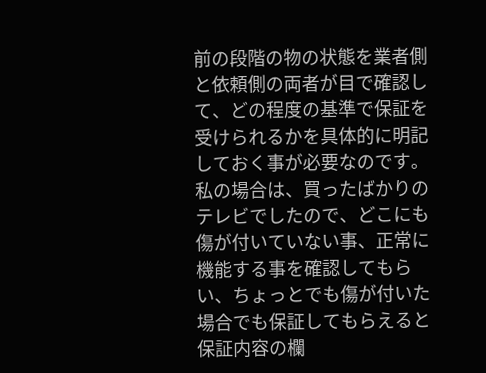前の段階の物の状態を業者側と依頼側の両者が目で確認して、どの程度の基準で保証を受けられるかを具体的に明記しておく事が必要なのです。私の場合は、買ったばかりのテレビでしたので、どこにも傷が付いていない事、正常に機能する事を確認してもらい、ちょっとでも傷が付いた場合でも保証してもらえると保証内容の欄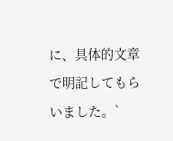に、具体的文章で明記してもらいました。`